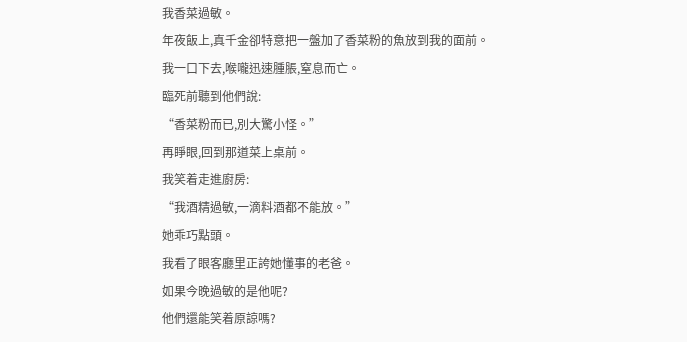我香菜過敏。
年夜飯上,真千金卻特意把一盤加了香菜粉的魚放到我的面前。
我一口下去,喉嚨迅速腫脹,窒息而亡。
臨死前聽到他們說:
“香菜粉而已,別大驚小怪。”
再睜眼,回到那道菜上桌前。
我笑着走進廚房:
“我酒精過敏,一滴料酒都不能放。”
她乖巧點頭。
我看了眼客廳里正誇她懂事的老爸。
如果今晚過敏的是他呢?
他們還能笑着原諒嗎?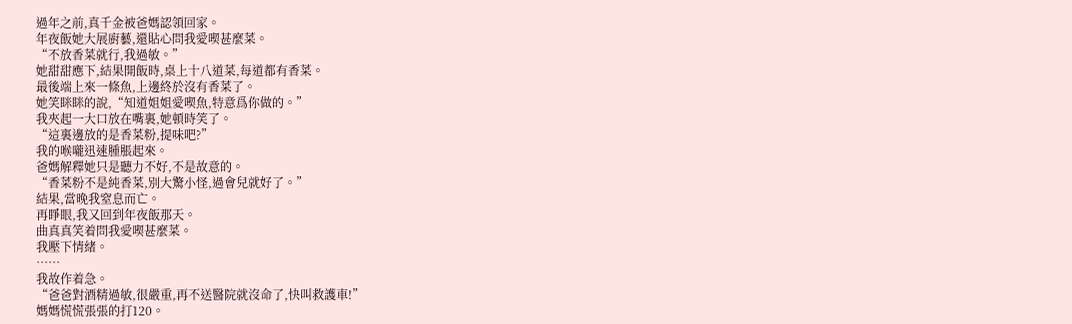過年之前,真千金被爸媽認領回家。
年夜飯她大展廚藝,還貼心問我愛喫甚麼菜。
“不放香菜就行,我過敏。”
她甜甜應下,結果開飯時,桌上十八道菜,每道都有香菜。
最後端上來一條魚,上邊終於沒有香菜了。
她笑眯眯的說,“知道姐姐愛喫魚,特意爲你做的。”
我夾起一大口放在嘴裏,她頓時笑了。
“這裏邊放的是香菜粉,提味吧?”
我的喉嚨迅速腫脹起來。
爸媽解釋她只是聽力不好,不是故意的。
“香菜粉不是純香菜,別大驚小怪,過會兒就好了。”
結果,當晚我窒息而亡。
再睜眼,我又回到年夜飯那天。
曲真真笑着問我愛喫甚麼菜。
我壓下情緒。
……
我故作着急。
“爸爸對酒精過敏,很嚴重,再不送醫院就沒命了,快叫救護車!”
媽媽慌慌張張的打120。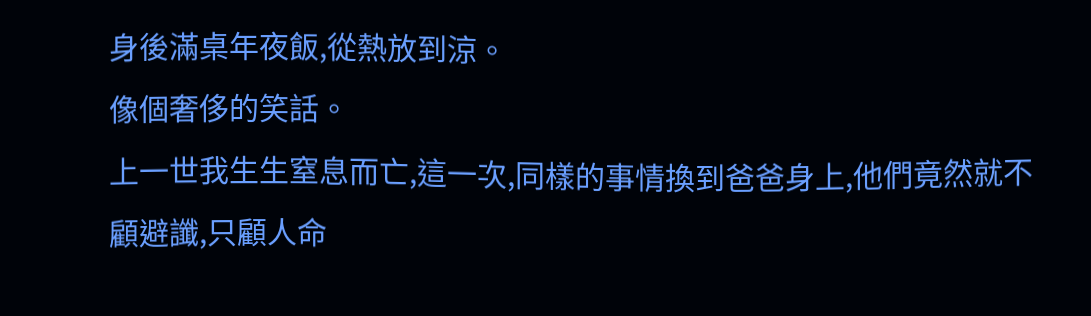身後滿桌年夜飯,從熱放到涼。
像個奢侈的笑話。
上一世我生生窒息而亡,這一次,同樣的事情換到爸爸身上,他們竟然就不顧避讖,只顧人命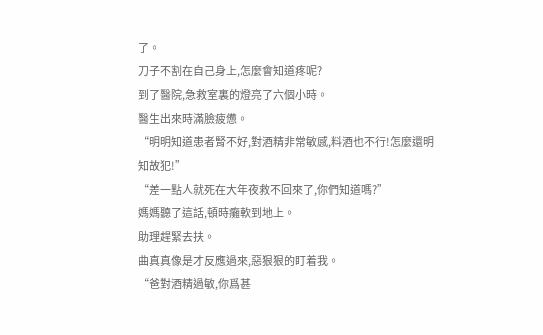了。
刀子不割在自己身上,怎麼會知道疼呢?
到了醫院,急救室裏的燈亮了六個小時。
醫生出來時滿臉疲憊。
“明明知道患者腎不好,對酒精非常敏感,料酒也不行!怎麼還明知故犯!”
“差一點人就死在大年夜救不回來了,你們知道嗎?”
媽媽聽了這話,頓時癱軟到地上。
助理趕緊去扶。
曲真真像是才反應過來,惡狠狠的盯着我。
“爸對酒精過敏,你爲甚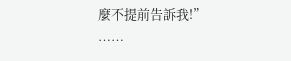麼不提前告訴我!”
……